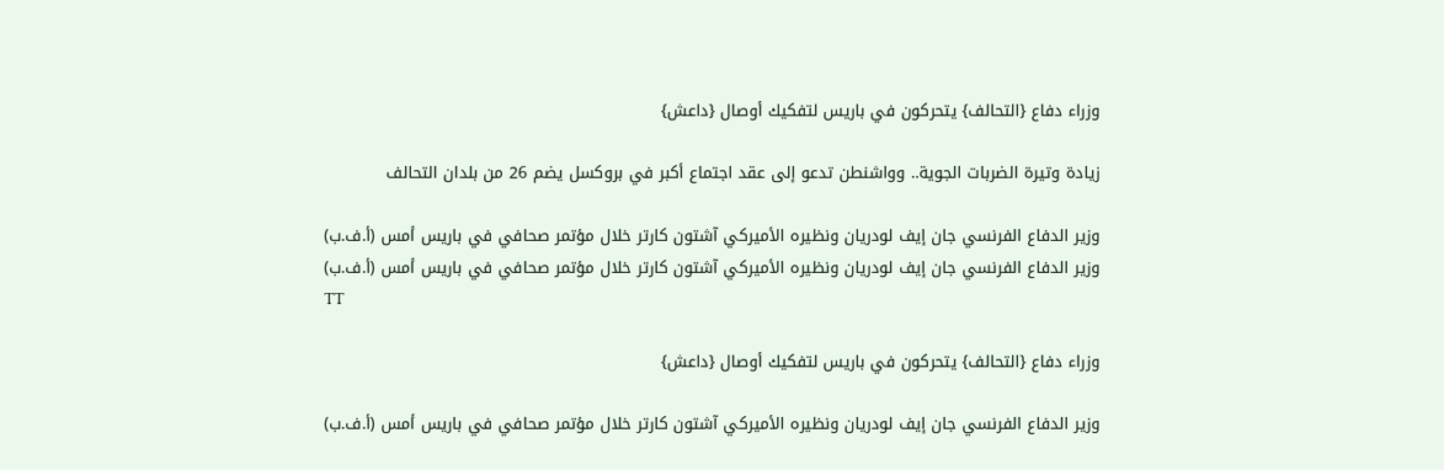وزراء دفاع {التحالف} يتحركون في باريس لتفكيك أوصال {داعش}

زيادة وتيرة الضربات الجوية.. وواشنطن تدعو إلى عقد اجتماع أكبر في بروكسل يضم 26 من بلدان التحالف

وزير الدفاع الفرنسي جان إيف لودريان ونظيره الأميركي آشتون كارتر خلال مؤتمر صحافي في باريس أمس (أ.ف.ب)
وزير الدفاع الفرنسي جان إيف لودريان ونظيره الأميركي آشتون كارتر خلال مؤتمر صحافي في باريس أمس (أ.ف.ب)
TT

وزراء دفاع {التحالف} يتحركون في باريس لتفكيك أوصال {داعش}

وزير الدفاع الفرنسي جان إيف لودريان ونظيره الأميركي آشتون كارتر خلال مؤتمر صحافي في باريس أمس (أ.ف.ب)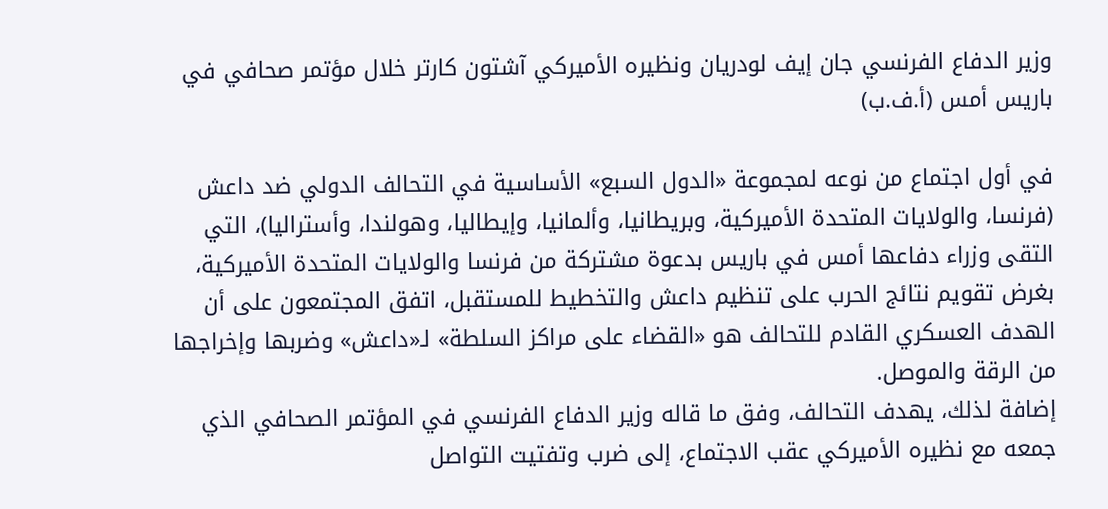وزير الدفاع الفرنسي جان إيف لودريان ونظيره الأميركي آشتون كارتر خلال مؤتمر صحافي في باريس أمس (أ.ف.ب)

في أول اجتماع من نوعه لمجموعة «الدول السبع» الأساسية في التحالف الدولي ضد داعش (فرنسا، والولايات المتحدة الأميركية، وبريطانيا، وألمانيا، وإيطاليا، وهولندا، وأستراليا)، التي التقى وزراء دفاعها أمس في باريس بدعوة مشتركة من فرنسا والولايات المتحدة الأميركية، بغرض تقويم نتائج الحرب على تنظيم داعش والتخطيط للمستقبل، اتفق المجتمعون على أن الهدف العسكري القادم للتحالف هو «القضاء على مراكز السلطة» لـ«داعش» وضربها وإخراجها من الرقة والموصل.
إضافة لذلك، يهدف التحالف، وفق ما قاله وزير الدفاع الفرنسي في المؤتمر الصحافي الذي جمعه مع نظيره الأميركي عقب الاجتماع، إلى ضرب وتفتيت التواصل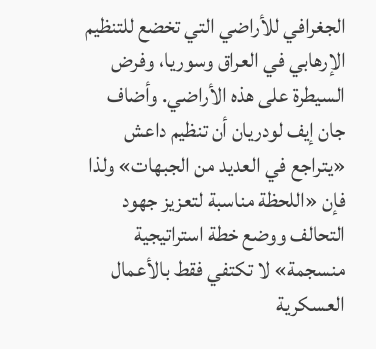الجغرافي للأراضي التي تخضع للتنظيم الإرهابي في العراق وسوريا، وفرض السيطرة على هذه الأراضي. وأضاف جان إيف لودريان أن تنظيم داعش «يتراجع في العديد من الجبهات» ولذا فإن «اللحظة مناسبة لتعزيز جهود التحالف ووضع خطة استراتيجية منسجمة» لا تكتفي فقط بالأعمال العسكرية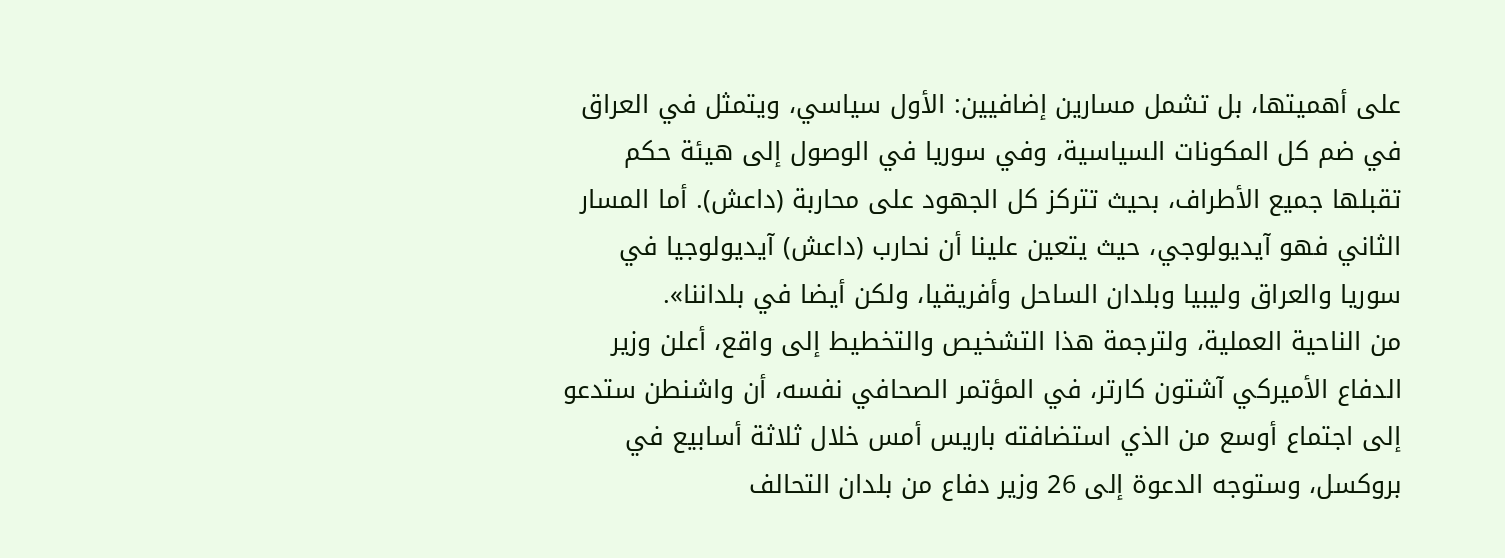على أهميتها، بل تشمل مسارين إضافيين: الأول سياسي، ويتمثل في العراق في ضم كل المكونات السياسية، وفي سوريا في الوصول إلى هيئة حكم تقبلها جميع الأطراف، بحيث تتركز كل الجهود على محاربة (داعش). أما المسار الثاني فهو آيديولوجي، حيث يتعين علينا أن نحارب (داعش) آيديولوجيا في سوريا والعراق وليبيا وبلدان الساحل وأفريقيا، ولكن أيضا في بلداننا».
من الناحية العملية، ولترجمة هذا التشخيص والتخطيط إلى واقع، أعلن وزير الدفاع الأميركي آشتون كارتر، في المؤتمر الصحافي نفسه، أن واشنطن ستدعو إلى اجتماع أوسع من الذي استضافته باريس أمس خلال ثلاثة أسابيع في بروكسل، وستوجه الدعوة إلى 26 وزير دفاع من بلدان التحالف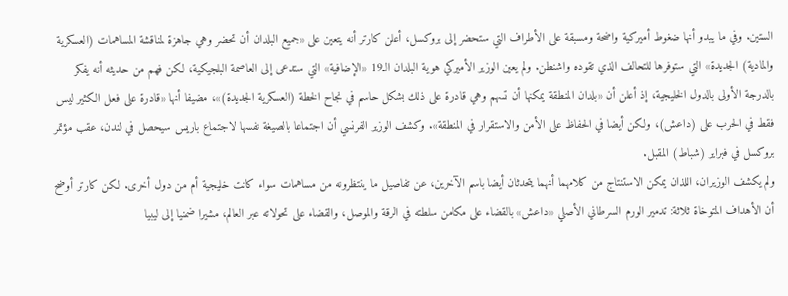الستين. وفي ما يبدو أنها ضغوط أميركية واضحة ومسبقة على الأطراف التي ستحضر إلى بروكسل، أعلن كارتر أنه يتعين على «جميع البلدان أن تحضر وهي جاهزة لمناقشة المساهمات (العسكرية والمادية) الجديدة» التي ستوفرها للتحالف الذي تقوده واشنطن. ولم يعين الوزير الأميركي هوية البلدان الـ19 «الإضافية» التي ستدعى إلى العاصمة البلجيكية، لكن فهم من حديثه أنه يفكر بالدرجة الأولى بالدول الخليجية، إذ أعلن أن «بلدان المنطقة يمكنها أن تسهم وهي قادرة على ذلك بشكل حاسم في نجاح الخطة (العسكرية الجديدة)»، مضيفا أنها «قادرة على فعل الكثير ليس فقط في الحرب على (داعش)، ولكن أيضا في الحفاظ على الأمن والاستقرار في المنطقة». وكشف الوزير الفرنسي أن اجتماعا بالصيغة نفسها لاجتماع باريس سيحصل في لندن، عقب مؤتمر بروكسل في فبراير (شباط) المقبل.
ولم يكشف الوزيران، اللذان يمكن الاستنتاج من كلامهما أنهما يتحدثان أيضا باسم الآخرين، عن تفاصيل ما ينتظرونه من مساهمات سواء كانت خليجية أم من دول أخرى. لكن كارتر أوضح أن الأهداف المتوخاة ثلاثة: تدمير الورم السرطاني الأصلي «داعش» بالقضاء على مكامن سلطته في الرقة والموصل، والقضاء على تحولاته عبر العالم، مشيرا ضمنيا إلى ليبيا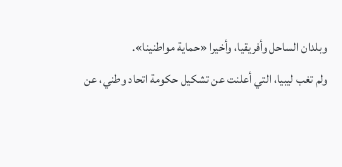وبلدان الساحل وأفريقيا، وأخيرا «حماية مواطنينا».
ولم تغب ليبيا، التي أعلنت عن تشكيل حكومة اتحاد وطني، عن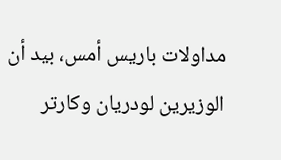مداولات باريس أمس، بيد أن الوزيرين لودريان وكارتر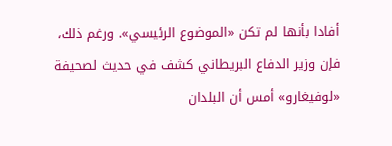أفادا بأنها لم تكن «الموضوع الرئيسي». ورغم ذلك، فإن وزير الدفاع البريطاني كشف في حديث لصحيفة «لوفيغارو» أمس أن البلدان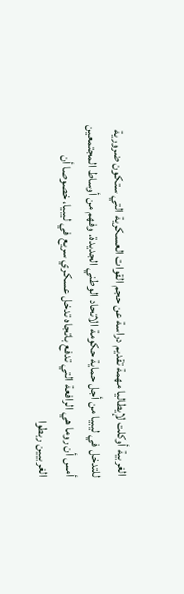الغربية أوكلت لإيطاليا مهمة تقديم دراسة عن حجم القوات العسكرية التي ستكون ضرورية للتدخل في ليبيا من أجل حماية حكومة الاتحاد الوطني الجديدة. وفهم من أوساط المجتمعين أمس أن روما هي الرافعة التي تدفع باتجاه تدخل عسكري سريع في ليبيا، خصوصا أن الغربيين ربطوا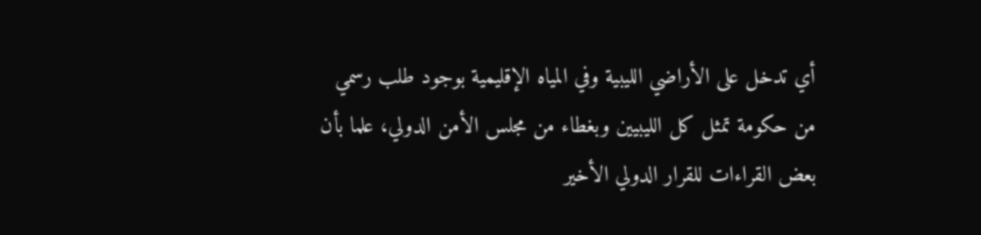أي تدخل على الأراضي الليبية وفي المياه الإقليمية بوجود طلب رسمي من حكومة تمثل كل الليبيين وبغطاء من مجلس الأمن الدولي، علما بأن بعض القراءات للقرار الدولي الأخير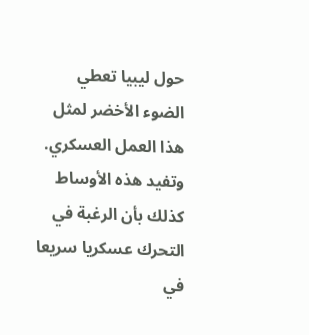حول ليبيا تعطي الضوء الأخضر لمثل هذا العمل العسكري. وتفيد هذه الأوساط كذلك بأن الرغبة في التحرك عسكريا سريعا في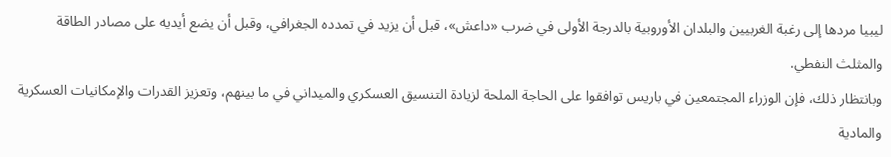ليبيا مردها إلى رغبة الغربيين والبلدان الأوروبية بالدرجة الأولى في ضرب «داعش»، قبل أن يزيد في تمدده الجغرافي، وقبل أن يضع أيديه على مصادر الطاقة والمثلث النفطي.
وبانتظار ذلك، فإن الوزراء المجتمعين في باريس توافقوا على الحاجة الملحة لزيادة التنسيق العسكري والميداني في ما بينهم، وتعزيز القدرات والإمكانيات العسكرية والمادية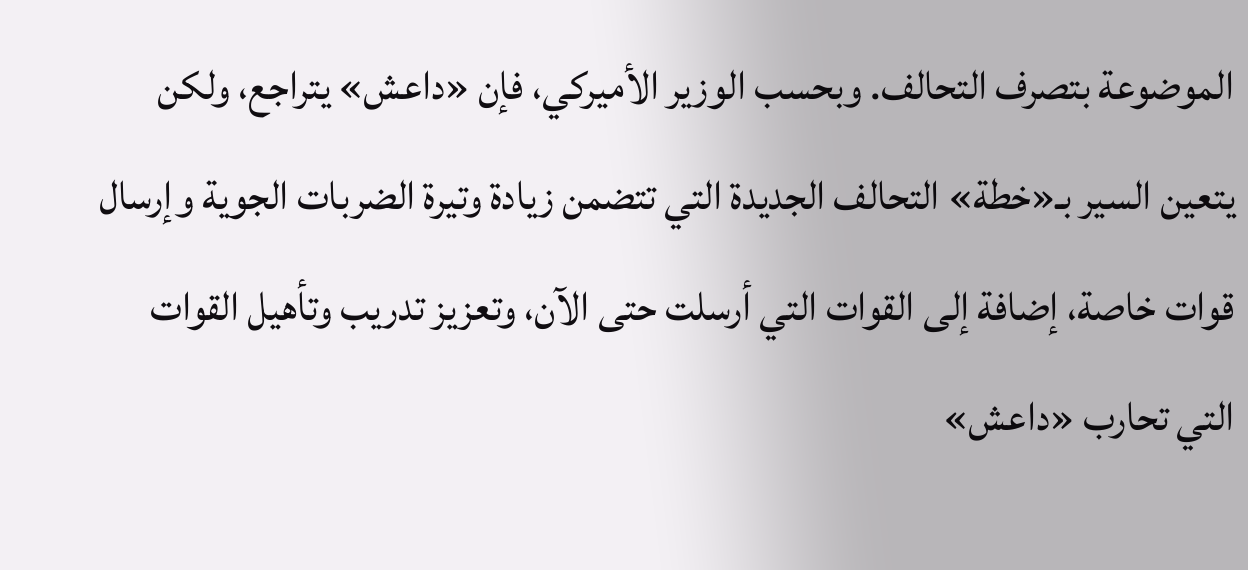الموضوعة بتصرف التحالف. وبحسب الوزير الأميركي، فإن «داعش» يتراجع، ولكن يتعين السير بـ«خطة» التحالف الجديدة التي تتضمن زيادة وتيرة الضربات الجوية وإرسال قوات خاصة، إضافة إلى القوات التي أرسلت حتى الآن، وتعزيز تدريب وتأهيل القوات التي تحارب «داعش»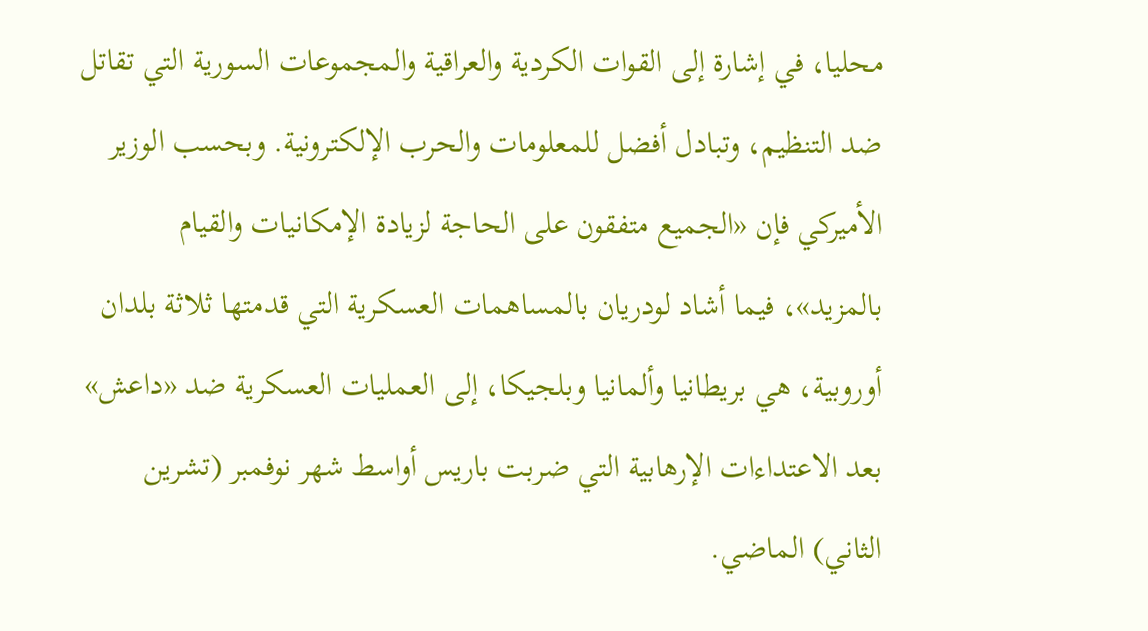محليا، في إشارة إلى القوات الكردية والعراقية والمجموعات السورية التي تقاتل ضد التنظيم، وتبادل أفضل للمعلومات والحرب الإلكترونية. وبحسب الوزير الأميركي فإن «الجميع متفقون على الحاجة لزيادة الإمكانيات والقيام بالمزيد»، فيما أشاد لودريان بالمساهمات العسكرية التي قدمتها ثلاثة بلدان أوروبية، هي بريطانيا وألمانيا وبلجيكا، إلى العمليات العسكرية ضد «داعش» بعد الاعتداءات الإرهابية التي ضربت باريس أواسط شهر نوفمبر (تشرين الثاني) الماضي.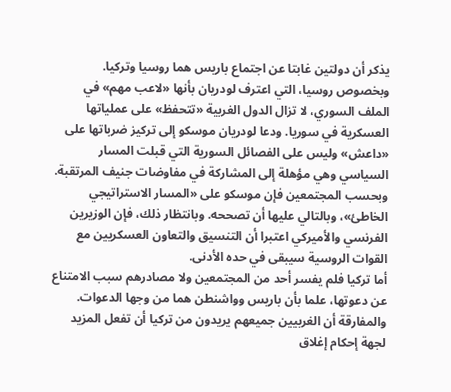يذكر أن دولتين غابتا عن اجتماع باريس هما روسيا وتركيا. وبخصوص روسيا، التي اعترف لودريان بأنها «لاعب مهم» في الملف السوري، لا تزال الدول الغربية «تتحفظ» على عملياتها العسكرية في سوريا. ودعا لودريان موسكو إلى تركيز ضرباتها على «داعش» وليس على الفصائل السورية التي قبلت المسار السياسي وهي مؤهلة إلى المشاركة في مفاوضات جنيف المرتقبة. وبحسب المجتمعين فإن موسكو على «المسار الاستراتيجي الخاطئ»، وبالتالي عليها أن تصححه. وبانتظار ذلك، فإن الوزيرين الفرنسي والأميركي اعتبرا أن التنسيق والتعاون العسكريين مع القوات الروسية سيبقى في حده الأدنى.
أما تركيا فلم يفسر أحد من المجتمعين ولا مصادرهم سبب الامتناع عن دعوتها، علما بأن باريس وواشنطن هما من وجها الدعوات. والمفارقة أن الغربيين جميعهم يريدون من تركيا أن تفعل المزيد لجهة إحكام إغلاق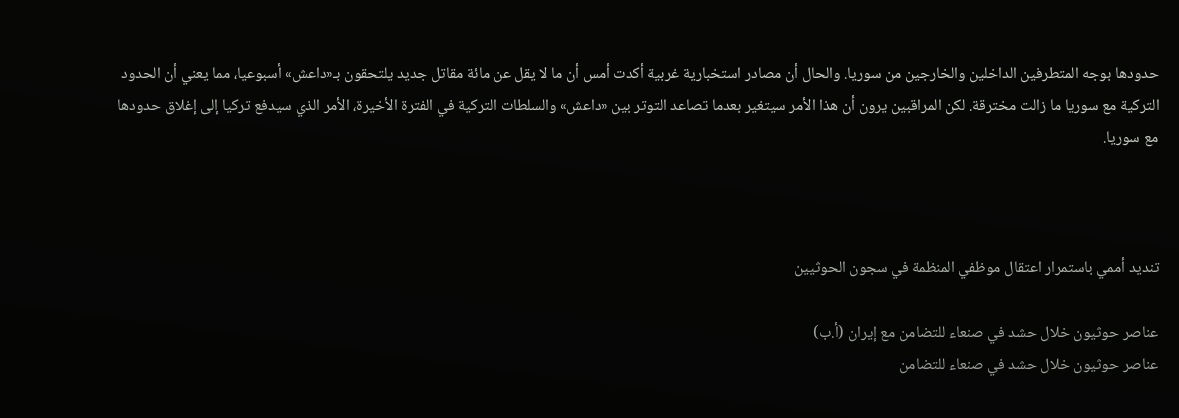حدودها بوجه المتطرفين الداخلين والخارجين من سوريا. والحال أن مصادر استخبارية غربية أكدت أمس أن ما لا يقل عن مائة مقاتل جديد يلتحقون بـ«داعش» أسبوعيا، مما يعني أن الحدود التركية مع سوريا ما زالت مخترقة. لكن المراقبين يرون أن هذا الأمر سيتغير بعدما تصاعد التوتر بين «داعش» والسلطات التركية في الفترة الأخيرة، الأمر الذي سيدفع تركيا إلى إغلاق حدودها مع سوريا.



تنديد أممي باستمرار اعتقال موظفي المنظمة في سجون الحوثيين

عناصر حوثيون خلال حشد في صنعاء للتضامن مع إيران (أ.ب)
عناصر حوثيون خلال حشد في صنعاء للتضامن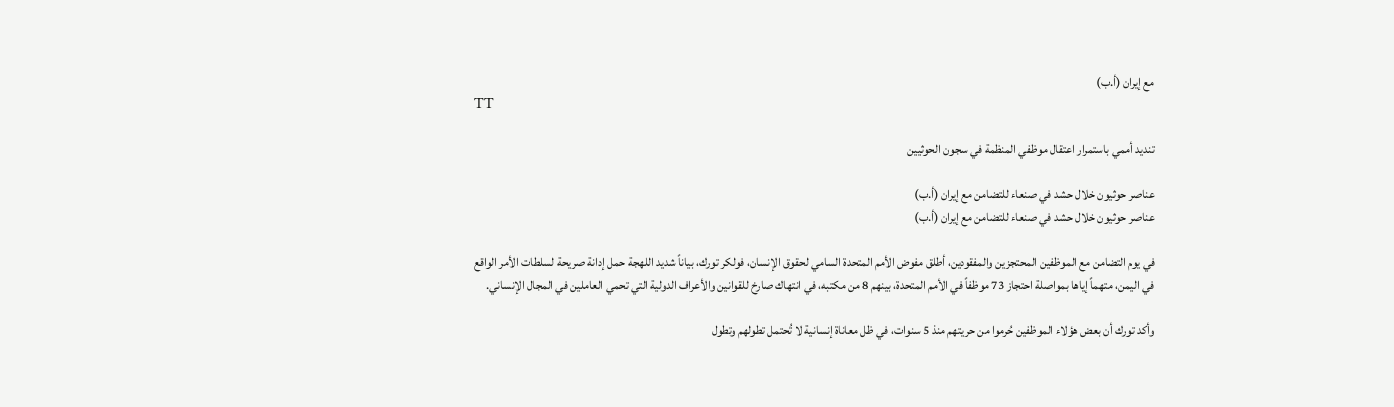مع إيران (أ.ب)
TT

تنديد أممي باستمرار اعتقال موظفي المنظمة في سجون الحوثيين

عناصر حوثيون خلال حشد في صنعاء للتضامن مع إيران (أ.ب)
عناصر حوثيون خلال حشد في صنعاء للتضامن مع إيران (أ.ب)

في يوم التضامن مع الموظفين المحتجزين والمفقودين، أطلق مفوض الأمم المتحدة السامي لحقوق الإنسان، فولكر تورك، بياناً شديد اللهجة حمل إدانة صريحة لسلطات الأمر الواقع في اليمن، متهماً إياها بمواصلة احتجاز 73 موظفاً في الأمم المتحدة، بينهم 8 من مكتبه، في انتهاك صارخ للقوانين والأعراف الدولية التي تحمي العاملين في المجال الإنساني.

وأكد تورك أن بعض هؤلاء الموظفين حُرموا من حريتهم منذ 5 سنوات، في ظل معاناة إنسانية لا تُحتمل تطولهم وتطول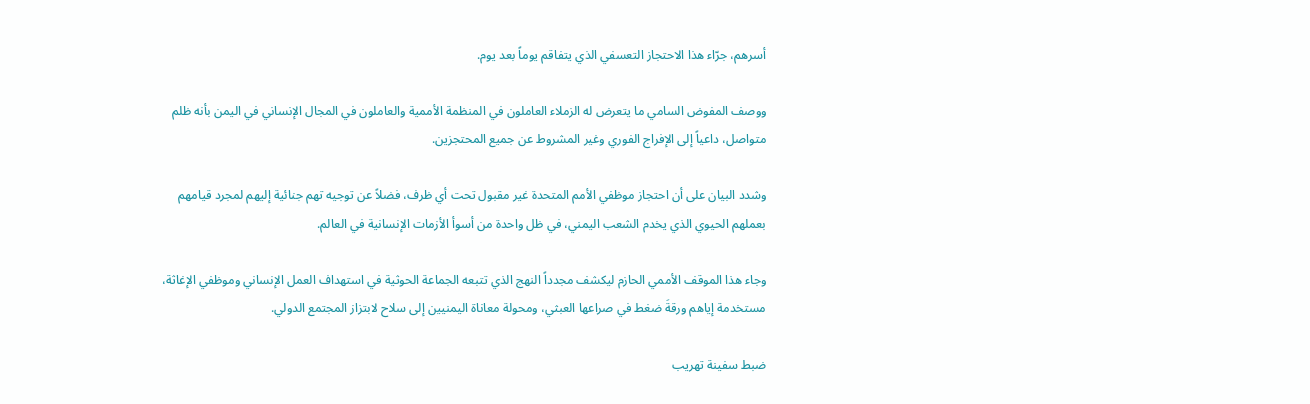أسرهم، جرّاء هذا الاحتجاز التعسفي الذي يتفاقم يوماً بعد يوم.

ووصف المفوض السامي ما يتعرض له الزملاء العاملون في المنظمة الأممية والعاملون في المجال الإنساني في اليمن بأنه ظلم متواصل، داعياً إلى الإفراج الفوري وغير المشروط عن جميع المحتجزين.

وشدد البيان على أن احتجاز موظفي الأمم المتحدة غير مقبول تحت أي ظرف، فضلاً عن توجيه تهم جنائية إليهم لمجرد قيامهم بعملهم الحيوي الذي يخدم الشعب اليمني، في ظل واحدة من أسوأ الأزمات الإنسانية في العالم.

وجاء هذا الموقف الأممي الحازم ليكشف مجدداً النهج الذي تتبعه الجماعة الحوثية في استهداف العمل الإنساني وموظفي الإغاثة، مستخدمة إياهم ورقةَ ضغط في صراعها العبثي، ومحولة معاناة اليمنيين إلى سلاح لابتزاز المجتمع الدولي.

ضبط سفينة تهريب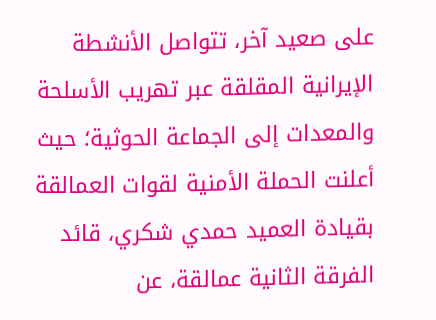على صعيد آخر، تتواصل الأنشطة الإيرانية المقلقة عبر تهريب الأسلحة والمعدات إلى الجماعة الحوثية؛ حيث أعلنت الحملة الأمنية لقوات العمالقة بقيادة العميد حمدي شكري، قائد الفرقة الثانية عمالقة، عن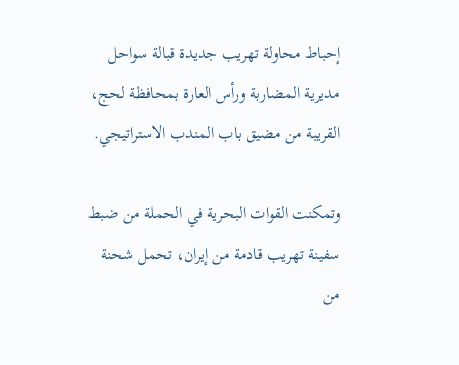إحباط محاولة تهريب جديدة قبالة سواحل مديرية المضاربة ورأس العارة بمحافظة لحج، القريبة من مضيق باب المندب الاستراتيجي.

وتمكنت القوات البحرية في الحملة من ضبط سفينة تهريب قادمة من إيران، تحمل شحنة من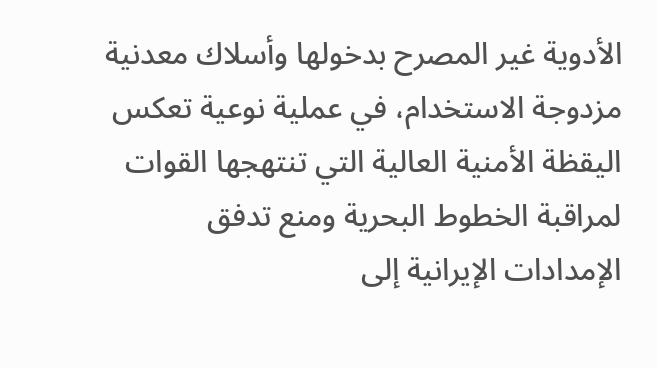الأدوية غير المصرح بدخولها وأسلاك معدنية مزدوجة الاستخدام، في عملية نوعية تعكس اليقظة الأمنية العالية التي تنتهجها القوات لمراقبة الخطوط البحرية ومنع تدفق الإمدادات الإيرانية إلى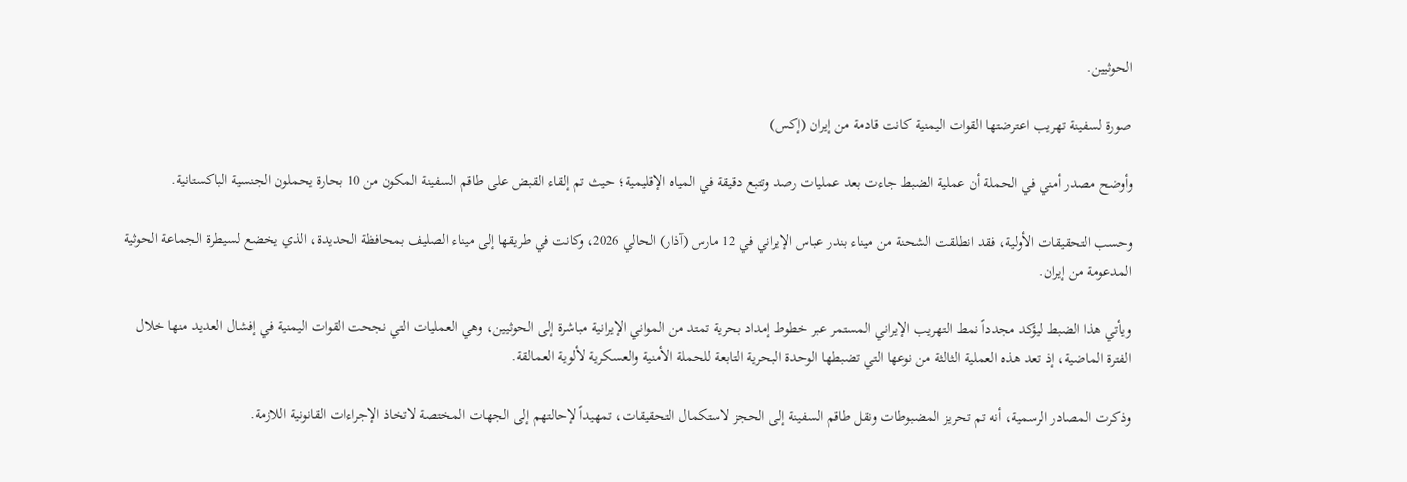الحوثيين.

صورة لسفينة تهريب اعترضتها القوات اليمنية كانت قادمة من إيران (إكس)

وأوضح مصدر أمني في الحملة أن عملية الضبط جاءت بعد عمليات رصد وتتبع دقيقة في المياه الإقليمية؛ حيث تم إلقاء القبض على طاقم السفينة المكون من 10 بحارة يحملون الجنسية الباكستانية.

وحسب التحقيقات الأولية، فقد انطلقت الشحنة من ميناء بندر عباس الإيراني في 12 مارس (آذار) الحالي 2026، وكانت في طريقها إلى ميناء الصليف بمحافظة الحديدة، الذي يخضع لسيطرة الجماعة الحوثية المدعومة من إيران.

ويأتي هذا الضبط ليؤكد مجدداً نمط التهريب الإيراني المستمر عبر خطوط إمداد بحرية تمتد من المواني الإيرانية مباشرة إلى الحوثيين، وهي العمليات التي نجحت القوات اليمنية في إفشال العديد منها خلال الفترة الماضية، إذ تعد هذه العملية الثالثة من نوعها التي تضبطها الوحدة البحرية التابعة للحملة الأمنية والعسكرية لألوية العمالقة.

وذكرت المصادر الرسمية، أنه تم تحريز المضبوطات ونقل طاقم السفينة إلى الحجز لاستكمال التحقيقات، تمهيداً لإحالتهم إلى الجهات المختصة لاتخاذ الإجراءات القانونية اللازمة.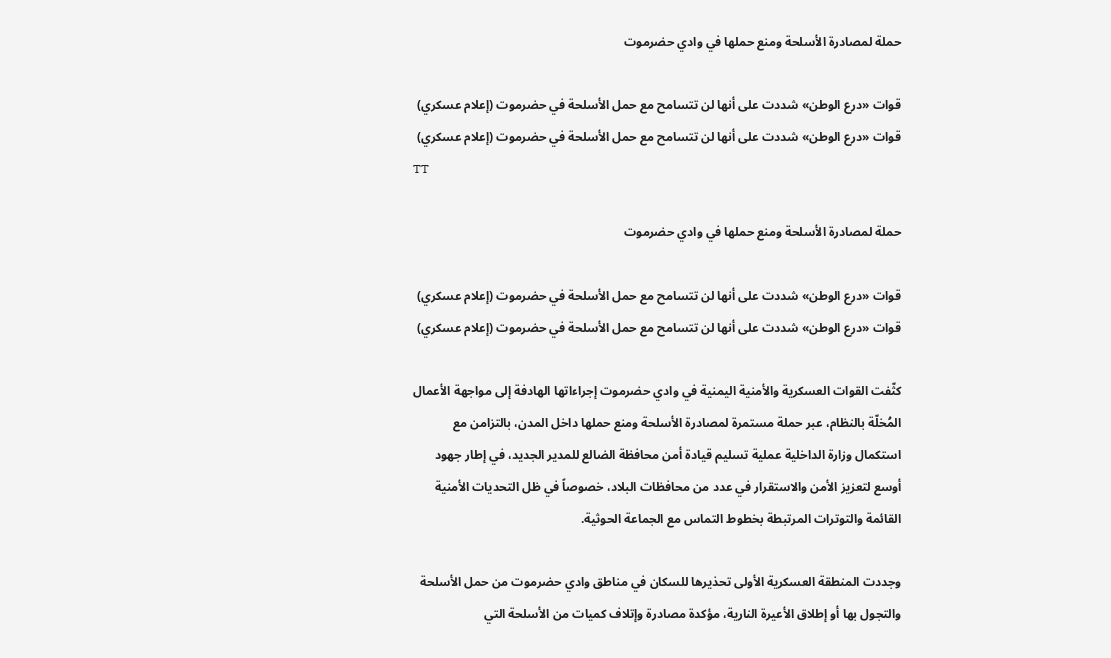حملة لمصادرة الأسلحة ومنع حملها في وادي حضرموت

قوات «درع الوطن» شددت على أنها لن تتسامح مع حمل الأسلحة في حضرموت (إعلام عسكري)
قوات «درع الوطن» شددت على أنها لن تتسامح مع حمل الأسلحة في حضرموت (إعلام عسكري)
TT

حملة لمصادرة الأسلحة ومنع حملها في وادي حضرموت

قوات «درع الوطن» شددت على أنها لن تتسامح مع حمل الأسلحة في حضرموت (إعلام عسكري)
قوات «درع الوطن» شددت على أنها لن تتسامح مع حمل الأسلحة في حضرموت (إعلام عسكري)

كثّفت القوات العسكرية والأمنية اليمنية في وادي حضرموت إجراءاتها الهادفة إلى مواجهة الأعمال المُخلّة بالنظام، عبر حملة مستمرة لمصادرة الأسلحة ومنع حملها داخل المدن، بالتزامن مع استكمال وزارة الداخلية عملية تسليم قيادة أمن محافظة الضالع للمدير الجديد، في إطار جهود أوسع لتعزيز الأمن والاستقرار في عدد من محافظات البلاد، خصوصاً في ظل التحديات الأمنية القائمة والتوترات المرتبطة بخطوط التماس مع الجماعة الحوثية.

وجددت المنطقة العسكرية الأولى تحذيرها للسكان في مناطق وادي حضرموت من حمل الأسلحة والتجول بها أو إطلاق الأعيرة النارية، مؤكدة مصادرة وإتلاف كميات من الأسلحة التي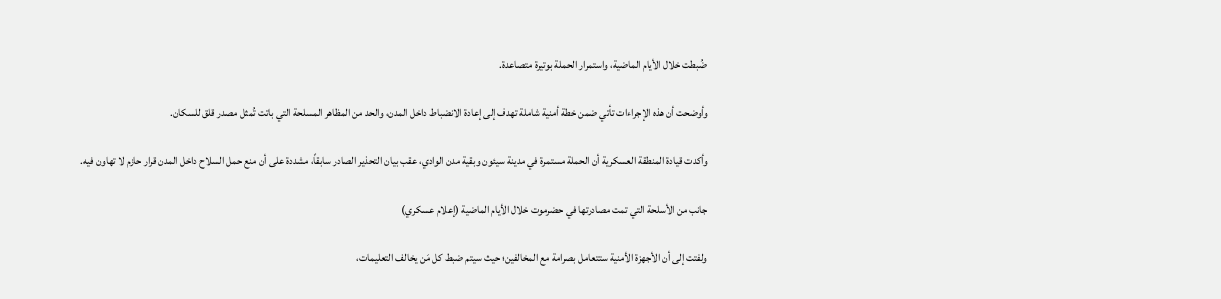ضُبطت خلال الأيام الماضية، واستمرار الحملة بوتيرة متصاعدة.

وأوضحت أن هذه الإجراءات تأتي ضمن خطة أمنية شاملة تهدف إلى إعادة الانضباط داخل المدن، والحد من المظاهر المسلحة التي باتت تُمثل مصدر قلق للسكان.

وأكدت قيادة المنطقة العسكرية أن الحملة مستمرة في مدينة سيئون وبقية مدن الوادي، عقب بيان التحذير الصادر سابقاً، مشددة على أن منع حمل السلاح داخل المدن قرار حازم لا تهاون فيه.

جانب من الأسلحة التي تمت مصادرتها في حضرموت خلال الأيام الماضية (إعلام عسكري)

ولفتت إلى أن الأجهزة الأمنية ستتعامل بصرامة مع المخالفين؛ حيث سيتم ضبط كل مَن يخالف التعليمات،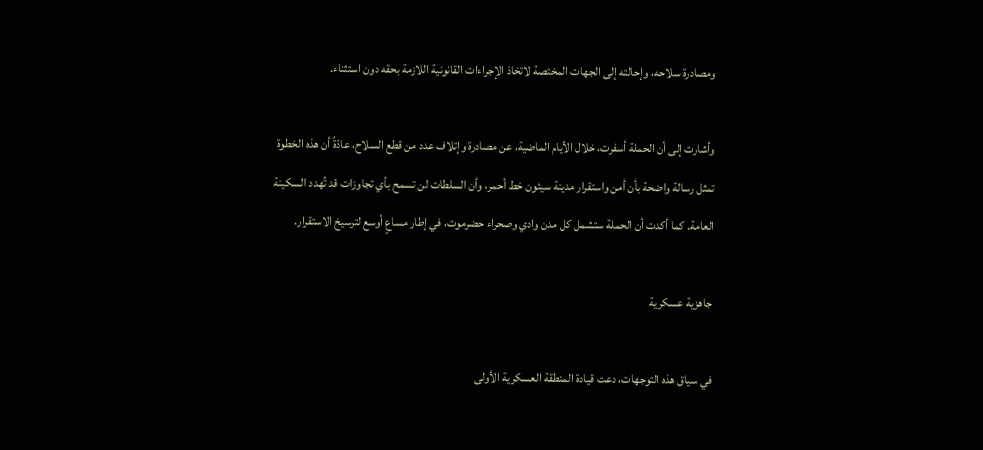ومصادرة سلاحه، وإحالته إلى الجهات المختصة لاتخاذ الإجراءات القانونية اللازمة بحقه دون استثناء.

وأشارت إلى أن الحملة أسفرت، خلال الأيام الماضية، عن مصادرة وإتلاف عدد من قطع السلاح، عادّةً أن هذه الخطوة تمثل رسالة واضحة بأن أمن واستقرار مدينة سيئون خط أحمر، وأن السلطات لن تسمح بأي تجاوزات قد تُهدد السكينة العامة. كما أكدت أن الحملة ستشمل كل مدن وادي وصحراء حضرموت، في إطار مساعٍ أوسع لترسيخ الاستقرار.

جاهزية عسكرية

في سياق هذه التوجهات، دعت قيادة المنطقة العسكرية الأولى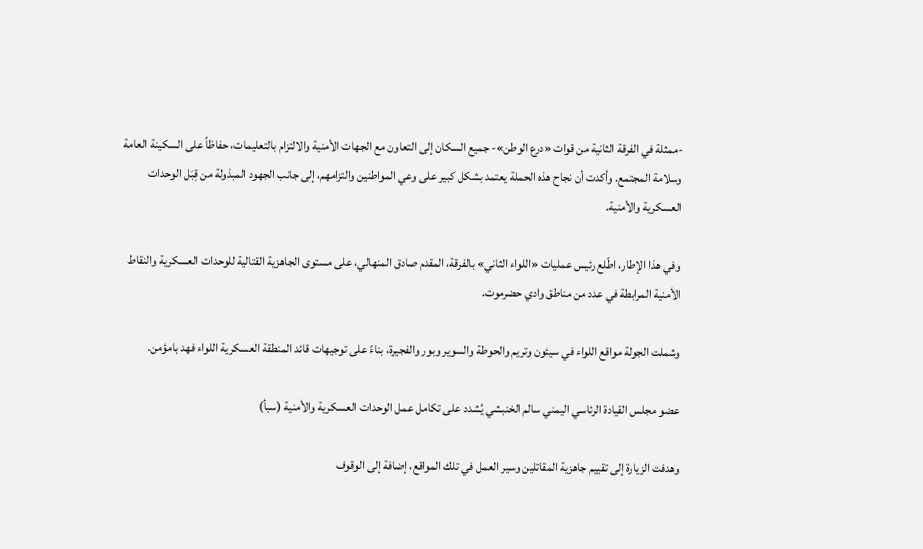-ممثلة في الفرقة الثانية من قوات «درع الوطن»- جميع السكان إلى التعاون مع الجهات الأمنية والالتزام بالتعليمات، حفاظاً على السكينة العامة وسلامة المجتمع. وأكدت أن نجاح هذه الحملة يعتمد بشكل كبير على وعي المواطنين والتزامهم، إلى جانب الجهود المبذولة من قِبَل الوحدات العسكرية والأمنية.

وفي هذا الإطار، اطّلع رئيس عمليات «اللواء الثاني» بالفرقة، المقدم صادق المنهالي، على مستوى الجاهزية القتالية للوحدات العسكرية والنقاط الأمنية المرابطة في عدد من مناطق وادي حضرموت.

وشملت الجولة مواقع اللواء في سيئون وتريم والحوطة والسوير وبور والفجيرة، بناءً على توجيهات قائد المنطقة العسكرية اللواء فهد بامؤمن.

عضو مجلس القيادة الرئاسي اليمني سالم الخنبشي يُشدد على تكامل عمل الوحدات العسكرية والأمنية (سبأ)

وهدفت الزيارة إلى تقييم جاهزية المقاتلين وسير العمل في تلك المواقع، إضافة إلى الوقوف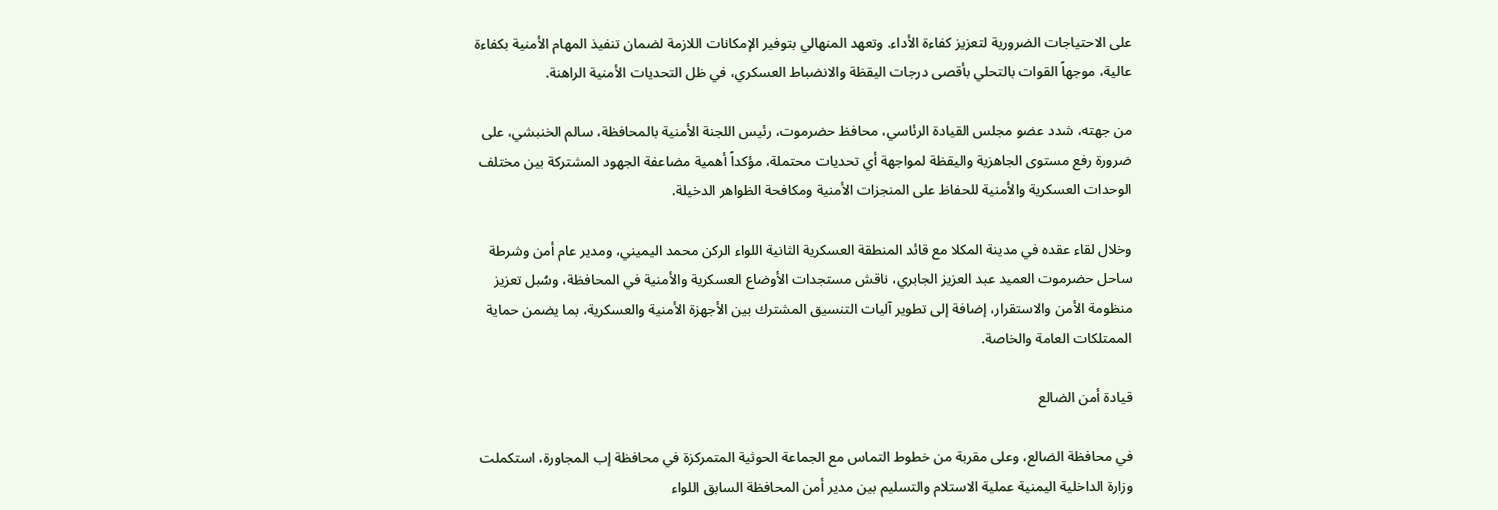على الاحتياجات الضرورية لتعزيز كفاءة الأداء. وتعهد المنهالي بتوفير الإمكانات اللازمة لضمان تنفيذ المهام الأمنية بكفاءة عالية، موجهاً القوات بالتحلي بأقصى درجات اليقظة والانضباط العسكري، في ظل التحديات الأمنية الراهنة.

من جهته، شدد عضو مجلس القيادة الرئاسي، محافظ حضرموت، رئيس اللجنة الأمنية بالمحافظة، سالم الخنبشي، على ضرورة رفع مستوى الجاهزية واليقظة لمواجهة أي تحديات محتملة، مؤكداً أهمية مضاعفة الجهود المشتركة بين مختلف الوحدات العسكرية والأمنية للحفاظ على المنجزات الأمنية ومكافحة الظواهر الدخيلة.

وخلال لقاء عقده في مدينة المكلا مع قائد المنطقة العسكرية الثانية اللواء الركن محمد اليميني، ومدير عام أمن وشرطة ساحل حضرموت العميد عبد العزيز الجابري، ناقش مستجدات الأوضاع العسكرية والأمنية في المحافظة، وسُبل تعزيز منظومة الأمن والاستقرار، إضافة إلى تطوير آليات التنسيق المشترك بين الأجهزة الأمنية والعسكرية، بما يضمن حماية الممتلكات العامة والخاصة.

قيادة أمن الضالع

في محافظة الضالع، وعلى مقربة من خطوط التماس مع الجماعة الحوثية المتمركزة في محافظة إب المجاورة، استكملت وزارة الداخلية اليمنية عملية الاستلام والتسليم بين مدير أمن المحافظة السابق اللواء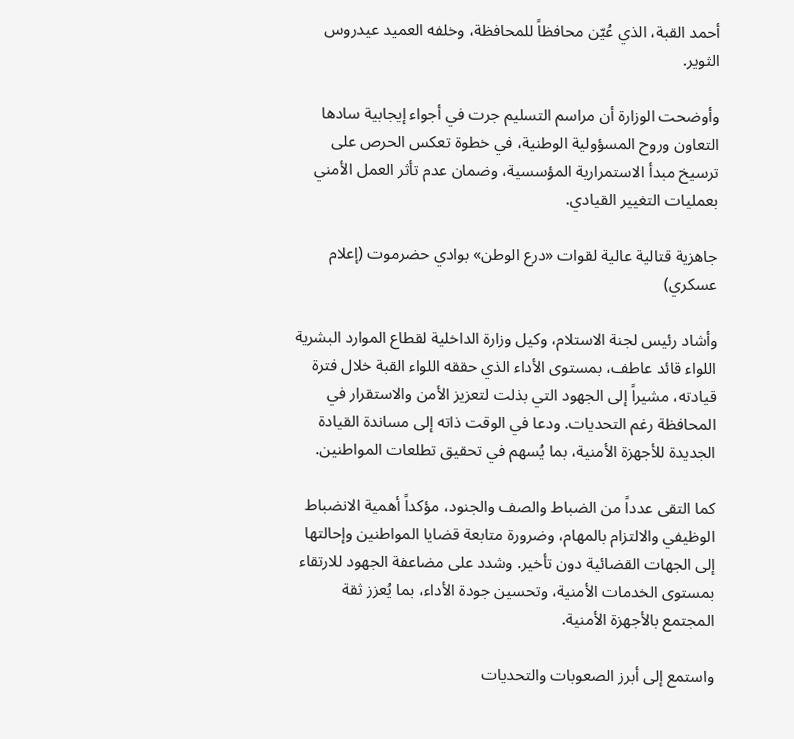أحمد القبة، الذي عُيّن محافظاً للمحافظة، وخلفه العميد عيدروس الثوير.

وأوضحت الوزارة أن مراسم التسليم جرت في أجواء إيجابية سادها التعاون وروح المسؤولية الوطنية، في خطوة تعكس الحرص على ترسيخ مبدأ الاستمرارية المؤسسية، وضمان عدم تأثر العمل الأمني بعمليات التغيير القيادي.

جاهزية قتالية عالية لقوات «درع الوطن» بوادي حضرموت (إعلام عسكري)

وأشاد رئيس لجنة الاستلام، وكيل وزارة الداخلية لقطاع الموارد البشرية اللواء قائد عاطف، بمستوى الأداء الذي حققه اللواء القبة خلال فترة قيادته، مشيراً إلى الجهود التي بذلت لتعزيز الأمن والاستقرار في المحافظة رغم التحديات. ودعا في الوقت ذاته إلى مساندة القيادة الجديدة للأجهزة الأمنية، بما يُسهم في تحقيق تطلعات المواطنين.

كما التقى عدداً من الضباط والصف والجنود، مؤكداً أهمية الانضباط الوظيفي والالتزام بالمهام، وضرورة متابعة قضايا المواطنين وإحالتها إلى الجهات القضائية دون تأخير. وشدد على مضاعفة الجهود للارتقاء بمستوى الخدمات الأمنية، وتحسين جودة الأداء، بما يُعزز ثقة المجتمع بالأجهزة الأمنية.

واستمع إلى أبرز الصعوبات والتحديات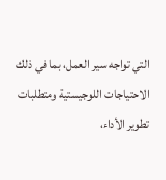التي تواجه سير العمل، بما في ذلك الاحتياجات اللوجيستية ومتطلبات تطوير الأداء،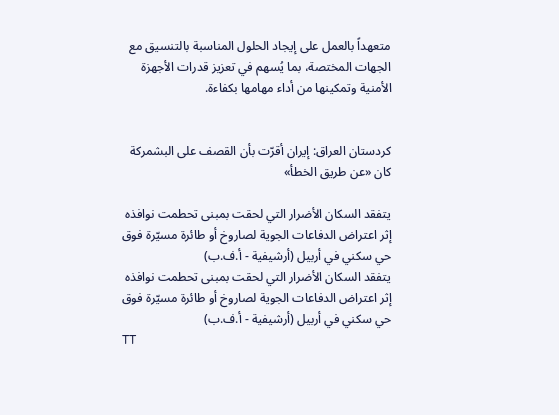متعهداً بالعمل على إيجاد الحلول المناسبة بالتنسيق مع الجهات المختصة، بما يُسهم في تعزيز قدرات الأجهزة الأمنية وتمكينها من أداء مهامها بكفاءة.


كردستان العراق: إيران أقرّت بأن القصف على البشمركة كان «عن طريق الخطأ»

يتفقد السكان الأضرار التي لحقت بمبنى تحطمت نوافذه إثر اعتراض الدفاعات الجوية لصاروخ أو طائرة مسيّرة فوق حي سكني في أربيل (أرشيفية - أ.ف.ب)
يتفقد السكان الأضرار التي لحقت بمبنى تحطمت نوافذه إثر اعتراض الدفاعات الجوية لصاروخ أو طائرة مسيّرة فوق حي سكني في أربيل (أرشيفية - أ.ف.ب)
TT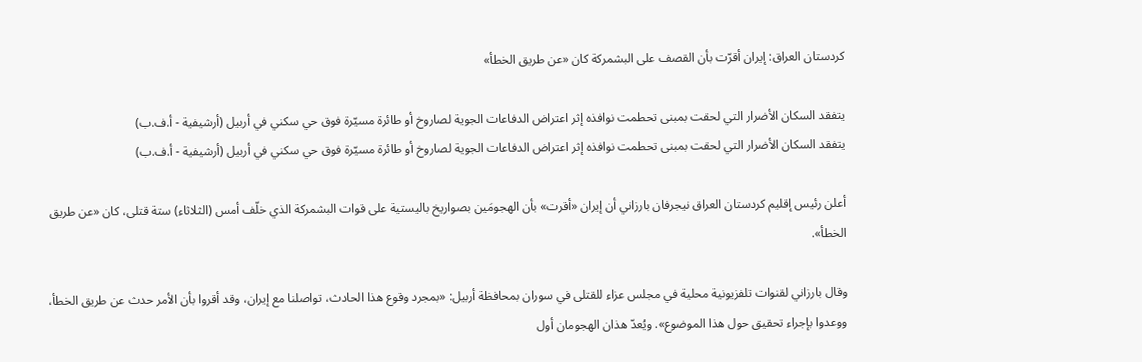كردستان العراق: إيران أقرّت بأن القصف على البشمركة كان «عن طريق الخطأ»

يتفقد السكان الأضرار التي لحقت بمبنى تحطمت نوافذه إثر اعتراض الدفاعات الجوية لصاروخ أو طائرة مسيّرة فوق حي سكني في أربيل (أرشيفية - أ.ف.ب)
يتفقد السكان الأضرار التي لحقت بمبنى تحطمت نوافذه إثر اعتراض الدفاعات الجوية لصاروخ أو طائرة مسيّرة فوق حي سكني في أربيل (أرشيفية - أ.ف.ب)

أعلن رئيس إقليم كردستان العراق نيجرفان بارزاني أن إيران «أقرت» بأن الهجومَين بصواريخ باليستية على قوات البشمركة الذي خلّف أمس (الثلاثاء) ستة قتلى، كان «عن طريق الخطأ».

وقال بارزاني لقنوات تلفزيونية محلية في مجلس عزاء للقتلى في سوران بمحافظة أربيل: «بمجرد وقوع هذا الحادث، تواصلنا مع إيران، وقد أقروا بأن الأمر حدث عن طريق الخطأ، ووعدوا بإجراء تحقيق حول هذا الموضوع». ويُعدّ هذان الهجومان أول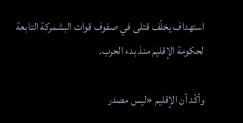استهداف يخلّف قتلى في صفوف قوات البشمركة التابعة لحكومة الإقليم منذ بدء الحرب.

وأكّد أن الإقليم «ليس مصدر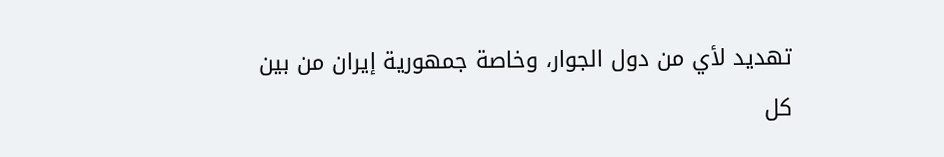تهديد لأي من دول الجوار، وخاصة جمهورية إيران من بين كل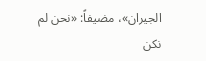الجيران»، مضيفاً: «نحن لم نكن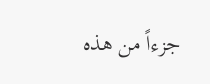جزءاً من هذه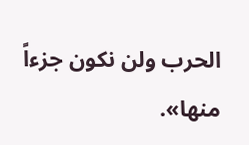الحرب ولن نكون جزءاً منها».